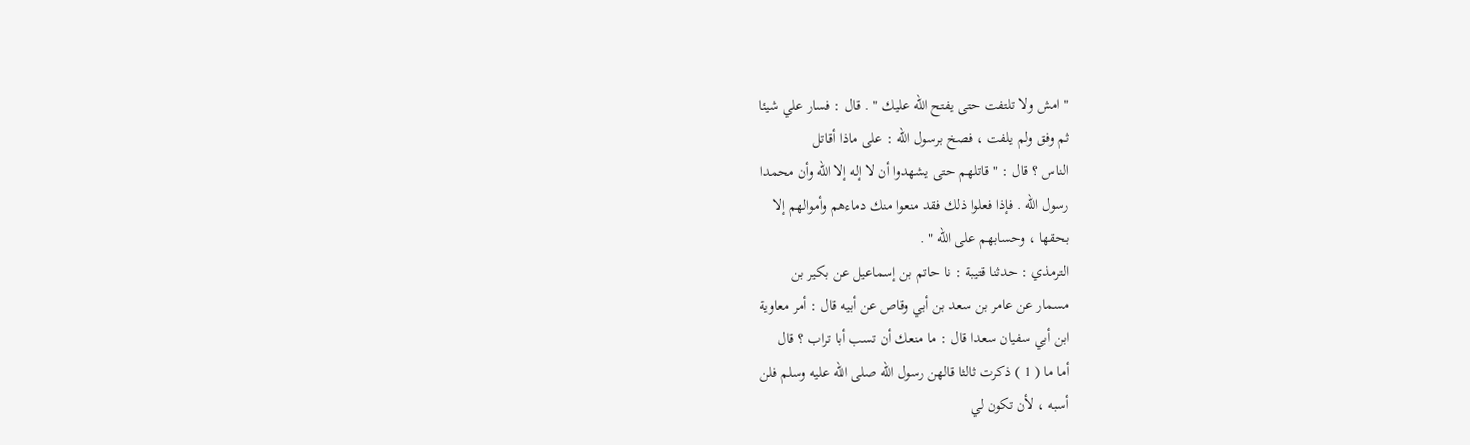" امش ولا تلتفت حتى يفتح الله عليك " . قال : فسار علي شيئا
ثم وفق ولم يلفت ، فصخ برسول الله : على ماذا أقاتل
الناس ؟ قال : " قاتلهم حتى يشهدوا أن لا إله إلا الله وأن محمدا
رسول الله . فإذا فعلوا ذلك فقد منعوا منك دماءهم وأموالهم إلا
بحقها ، وحسابهم على الله " .
الترمذي : حدثنا قتيبة : نا حاتم بن إسماعيل عن بكير بن
مسمار عن عامر بن سعد بن أبي وقاص عن أبيه قال : أمر معاوية
ابن أبي سفيان سعدا قال : ما منعك أن تسب أبا تراب ؟ قال
أما ما ( 1 ) ذكرت ثالثا قالهن رسول الله صلى الله عليه وسلم فلن
أسبه ، لأن تكون لي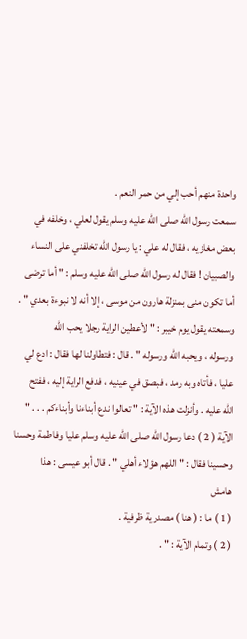واحدة منهم أحب إلي من حمر النعم .
سمعت رسول الله صلى الله عليه وسلم يقول لعلي ، وخلفه في
بعض مغازيه ، فقال له علي : يا رسول الله تخلفني على النساء
والصبيان ! فقال له رسول الله صلى الله عليه وسلم : " أما ترضى
أما تكون منى بمنزلة هارون من موسى ، إلا أنه لا نبوءة بعدي " .
وسمعته يقول يوم خيبر : " لأعطين الراية رجلا يحب الله
ورسوله ، ويحبه الله ورسوله " . قال : فتطاولنا لها فقال : ادع لي
عليا ، فأتاه وبه رمد ، فبصق في عينيه ، فدفع الراية إليه ، ففتح
الله عليه . وأنزلت هذه الآية : " تعالوا ندع أبناءنا وأبناءكم . . . "
الآية ( 2 ) دعا رسول الله صلى الله عليه وسلم عليا وفاطمة وحسنا
وحسينا فقال : " اللهم هؤلاء أهلي " . قال أبو عيسى : هذا
هامش
( 1 ) ما : ( هنا ) مصدرية ظرفية .
( 2 ) وتمام الآية : " .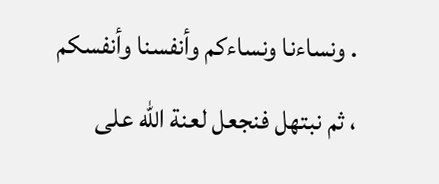. ونساءنا ونساءكم وأنفسنا وأنفسكم ، ثم نبتهل فنجعل لعنة الله على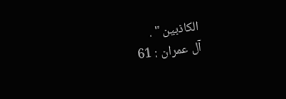الكاذبين " .
آل عمران : 61